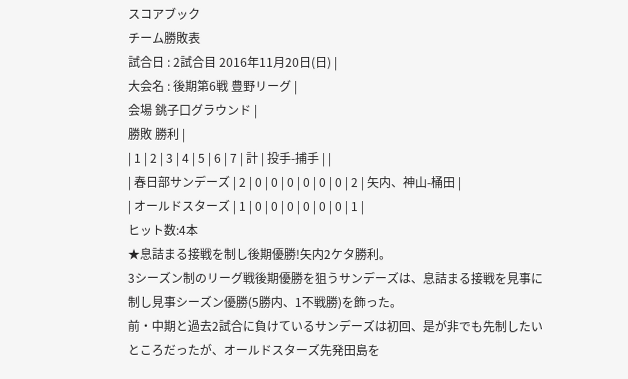スコアブック
チーム勝敗表
試合日 : 2試合目 2016年11月20日(日) |
大会名 : 後期第6戦 豊野リーグ |
会場 銚子口グラウンド |
勝敗 勝利 |
| 1 | 2 | 3 | 4 | 5 | 6 | 7 | 計 | 投手-捕手 | |
| 春日部サンデーズ | 2 | 0 | 0 | 0 | 0 | 0 | 0 | 2 | 矢内、神山-桶田 |
| オールドスターズ | 1 | 0 | 0 | 0 | 0 | 0 | 0 | 1 |
ヒット数:4本
★息詰まる接戦を制し後期優勝!矢内2ケタ勝利。
3シーズン制のリーグ戦後期優勝を狙うサンデーズは、息詰まる接戦を見事に制し見事シーズン優勝(5勝内、1不戦勝)を飾った。
前・中期と過去2試合に負けているサンデーズは初回、是が非でも先制したいところだったが、オールドスターズ先発田島を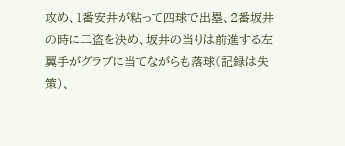攻め、1番安井が粘って四球で出塁、2番坂井の時に二盗を決め、坂井の当りは前進する左翼手がグラブに当てながらも落球(記録は失策)、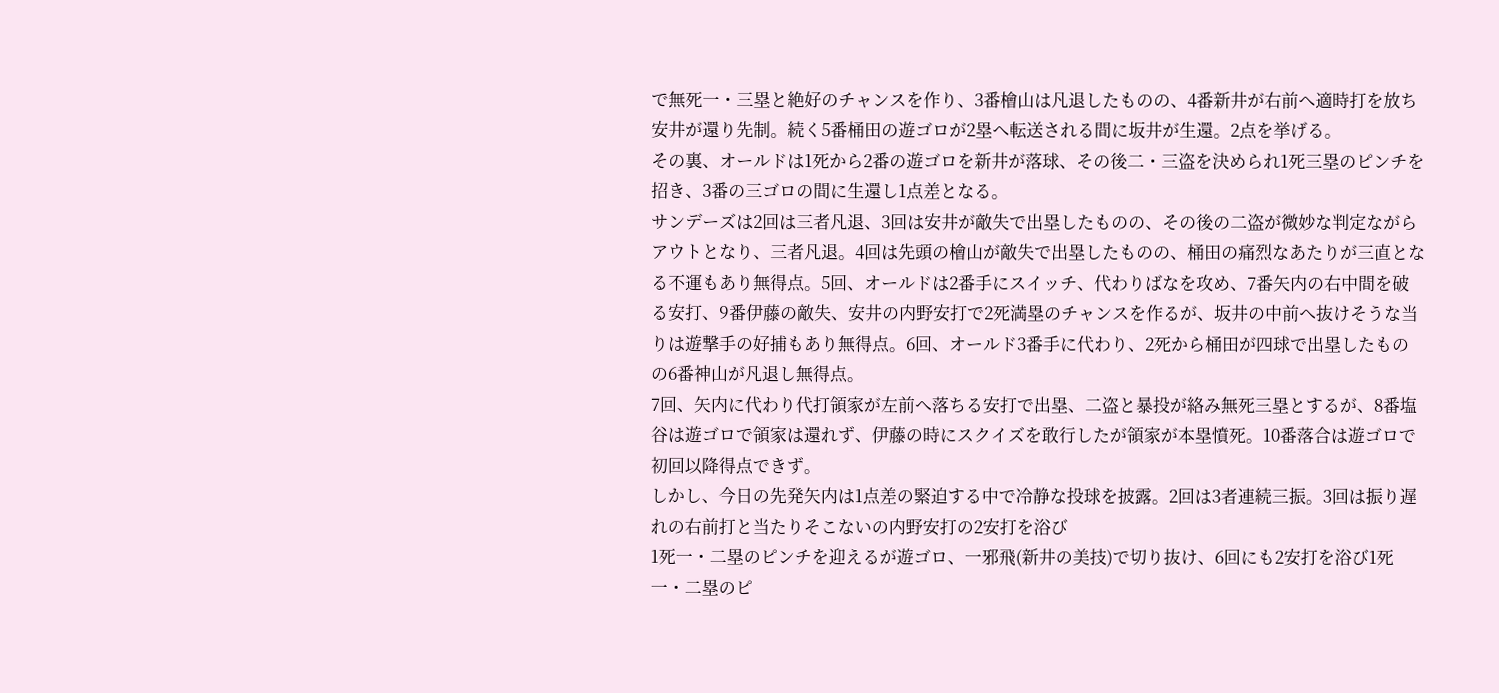で無死一・三塁と絶好のチャンスを作り、3番檜山は凡退したものの、4番新井が右前へ適時打を放ち安井が還り先制。続く5番桶田の遊ゴロが2塁へ転送される間に坂井が生還。2点を挙げる。
その裏、オールドは1死から2番の遊ゴロを新井が落球、その後二・三盗を決められ1死三塁のピンチを招き、3番の三ゴロの間に生還し1点差となる。
サンデーズは2回は三者凡退、3回は安井が敵失で出塁したものの、その後の二盗が微妙な判定ながらアウトとなり、三者凡退。4回は先頭の檜山が敵失で出塁したものの、桶田の痛烈なあたりが三直となる不運もあり無得点。5回、オールドは2番手にスイッチ、代わりばなを攻め、7番矢内の右中間を破る安打、9番伊藤の敵失、安井の内野安打で2死満塁のチャンスを作るが、坂井の中前へ抜けそうな当りは遊撃手の好捕もあり無得点。6回、オールド3番手に代わり、2死から桶田が四球で出塁したものの6番神山が凡退し無得点。
7回、矢内に代わり代打領家が左前へ落ちる安打で出塁、二盗と暴投が絡み無死三塁とするが、8番塩谷は遊ゴロで領家は還れず、伊藤の時にスクイズを敢行したが領家が本塁憤死。10番落合は遊ゴロで初回以降得点できず。
しかし、今日の先発矢内は1点差の緊迫する中で冷静な投球を披露。2回は3者連続三振。3回は振り遅れの右前打と当たりそこないの内野安打の2安打を浴び
1死一・二塁のピンチを迎えるが遊ゴロ、一邪飛(新井の美技)で切り抜け、6回にも2安打を浴び1死一・二塁のピ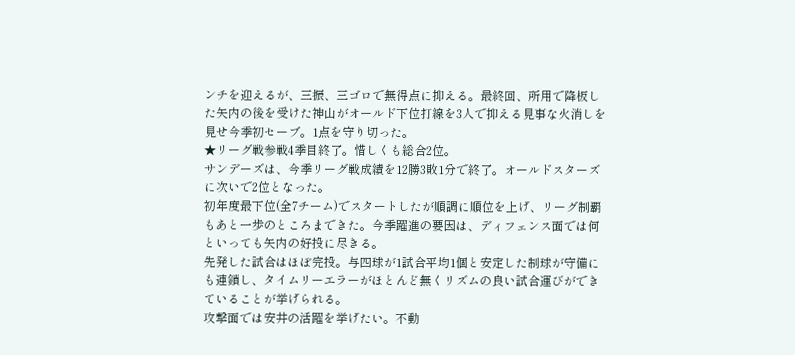ンチを迎えるが、三振、三ゴロで無得点に抑える。最終回、所用で降板した矢内の後を受けた神山がオールド下位打線を3人で抑える見事な火消しを見せ今季初セーブ。1点を守り切った。
★リーグ戦参戦4季目終了。惜しくも総合2位。
サンデーズは、今季リーグ戦成績を12勝3敗1分で終了。オールドスターズに次いで2位となった。
初年度最下位(全7チーム)でスタートしたが順調に順位を上げ、リーグ制覇もあと一歩のところまできた。今季躍進の要因は、ディフェンス面では何といっても矢内の好投に尽きる。
先発した試合はほぼ完投。与四球が1試合平均1個と安定した制球が守備にも連鎖し、タイムリーエラーがほとんど無くリズムの良い試合運びができていることが挙げられる。
攻撃面では安井の活躍を挙げたい。不動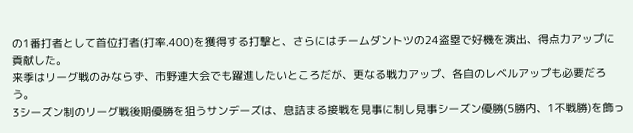の1番打者として首位打者(打率.400)を獲得する打撃と、さらにはチームダントツの24盗塁で好機を演出、得点力アップに貢献した。
来季はリーグ戦のみならず、市野連大会でも躍進したいところだが、更なる戦力アップ、各自のレベルアップも必要だろう。
3シーズン制のリーグ戦後期優勝を狙うサンデーズは、息詰まる接戦を見事に制し見事シーズン優勝(5勝内、1不戦勝)を飾っ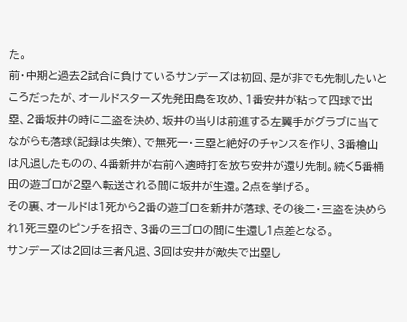た。
前・中期と過去2試合に負けているサンデーズは初回、是が非でも先制したいところだったが、オールドスターズ先発田島を攻め、1番安井が粘って四球で出塁、2番坂井の時に二盗を決め、坂井の当りは前進する左翼手がグラブに当てながらも落球(記録は失策)、で無死一・三塁と絶好のチャンスを作り、3番檜山は凡退したものの、4番新井が右前へ適時打を放ち安井が還り先制。続く5番桶田の遊ゴロが2塁へ転送される間に坂井が生還。2点を挙げる。
その裏、オールドは1死から2番の遊ゴロを新井が落球、その後二・三盗を決められ1死三塁のピンチを招き、3番の三ゴロの間に生還し1点差となる。
サンデーズは2回は三者凡退、3回は安井が敵失で出塁し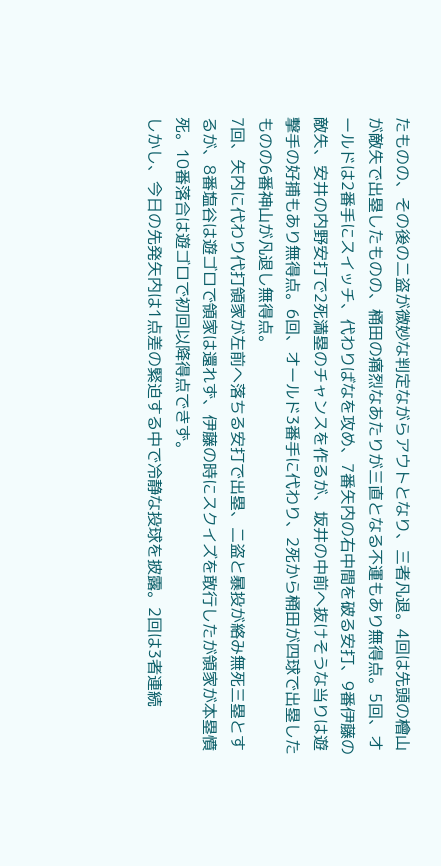たものの、その後の二盗が微妙な判定ながらアウトとなり、三者凡退。4回は先頭の檜山が敵失で出塁したものの、桶田の痛烈なあたりが三直となる不運もあり無得点。5回、オールドは2番手にスイッチ、代わりばなを攻め、7番矢内の右中間を破る安打、9番伊藤の敵失、安井の内野安打で2死満塁のチャンスを作るが、坂井の中前へ抜けそうな当りは遊撃手の好捕もあり無得点。6回、オールド3番手に代わり、2死から桶田が四球で出塁したものの6番神山が凡退し無得点。
7回、矢内に代わり代打領家が左前へ落ちる安打で出塁、二盗と暴投が絡み無死三塁とするが、8番塩谷は遊ゴロで領家は還れず、伊藤の時にスクイズを敢行したが領家が本塁憤死。10番落合は遊ゴロで初回以降得点できず。
しかし、今日の先発矢内は1点差の緊迫する中で冷静な投球を披露。2回は3者連続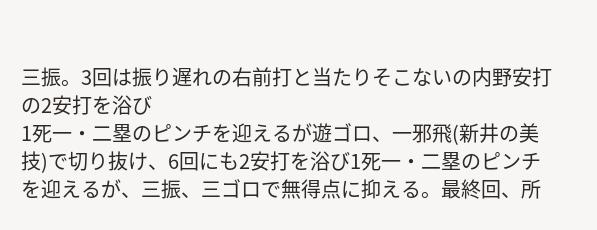三振。3回は振り遅れの右前打と当たりそこないの内野安打の2安打を浴び
1死一・二塁のピンチを迎えるが遊ゴロ、一邪飛(新井の美技)で切り抜け、6回にも2安打を浴び1死一・二塁のピンチを迎えるが、三振、三ゴロで無得点に抑える。最終回、所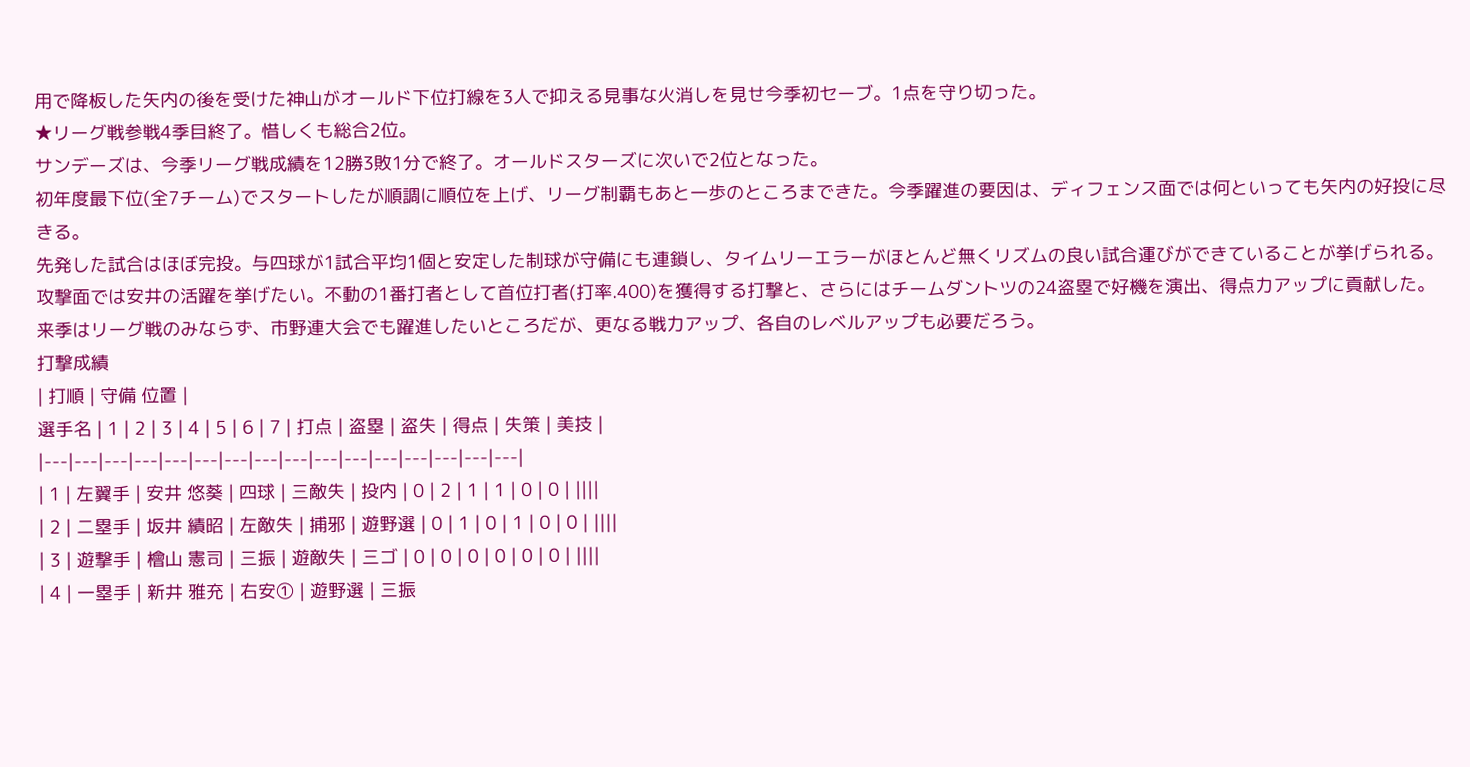用で降板した矢内の後を受けた神山がオールド下位打線を3人で抑える見事な火消しを見せ今季初セーブ。1点を守り切った。
★リーグ戦参戦4季目終了。惜しくも総合2位。
サンデーズは、今季リーグ戦成績を12勝3敗1分で終了。オールドスターズに次いで2位となった。
初年度最下位(全7チーム)でスタートしたが順調に順位を上げ、リーグ制覇もあと一歩のところまできた。今季躍進の要因は、ディフェンス面では何といっても矢内の好投に尽きる。
先発した試合はほぼ完投。与四球が1試合平均1個と安定した制球が守備にも連鎖し、タイムリーエラーがほとんど無くリズムの良い試合運びができていることが挙げられる。
攻撃面では安井の活躍を挙げたい。不動の1番打者として首位打者(打率.400)を獲得する打撃と、さらにはチームダントツの24盗塁で好機を演出、得点力アップに貢献した。
来季はリーグ戦のみならず、市野連大会でも躍進したいところだが、更なる戦力アップ、各自のレベルアップも必要だろう。
打撃成績
| 打順 | 守備 位置 |
選手名 | 1 | 2 | 3 | 4 | 5 | 6 | 7 | 打点 | 盗塁 | 盗失 | 得点 | 失策 | 美技 |
|---|---|---|---|---|---|---|---|---|---|---|---|---|---|---|---|
| 1 | 左翼手 | 安井 悠葵 | 四球 | 三敵失 | 投内 | 0 | 2 | 1 | 1 | 0 | 0 | ||||
| 2 | 二塁手 | 坂井 績昭 | 左敵失 | 捕邪 | 遊野選 | 0 | 1 | 0 | 1 | 0 | 0 | ||||
| 3 | 遊撃手 | 檜山 憲司 | 三振 | 遊敵失 | 三ゴ | 0 | 0 | 0 | 0 | 0 | 0 | ||||
| 4 | 一塁手 | 新井 雅充 | 右安① | 遊野選 | 三振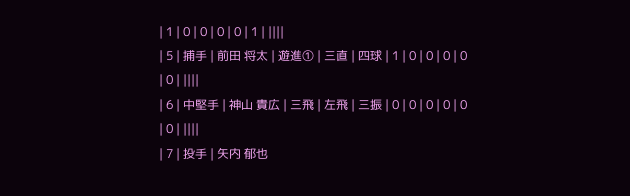| 1 | 0 | 0 | 0 | 0 | 1 | ||||
| 5 | 捕手 | 前田 将太 | 遊進① | 三直 | 四球 | 1 | 0 | 0 | 0 | 0 | 0 | ||||
| 6 | 中堅手 | 神山 貴広 | 三飛 | 左飛 | 三振 | 0 | 0 | 0 | 0 | 0 | 0 | ||||
| 7 | 投手 | 矢内 郁也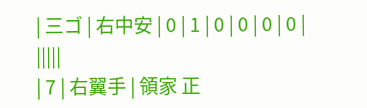| 三ゴ | 右中安 | 0 | 1 | 0 | 0 | 0 | 0 | |||||
| 7 | 右翼手 | 領家 正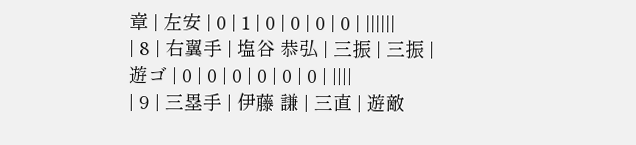章 | 左安 | 0 | 1 | 0 | 0 | 0 | 0 | ||||||
| 8 | 右翼手 | 塩谷 恭弘 | 三振 | 三振 | 遊ゴ | 0 | 0 | 0 | 0 | 0 | 0 | ||||
| 9 | 三塁手 | 伊藤 謙 | 三直 | 遊敵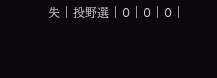失 | 投野選 | 0 | 0 | 0 |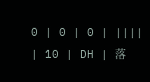0 | 0 | 0 | ||||
| 10 | DH | 落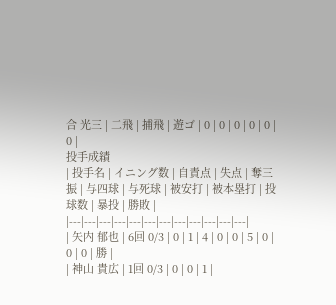合 光三 | 二飛 | 捕飛 | 遊ゴ | 0 | 0 | 0 | 0 | 0 | 0 |
投手成績
| 投手名 | イニング数 | 自責点 | 失点 | 奪三振 | 与四球 | 与死球 | 被安打 | 被本塁打 | 投球数 | 暴投 | 勝敗 |
|---|---|---|---|---|---|---|---|---|---|---|---|
| 矢内 郁也 | 6回 0/3 | 0 | 1 | 4 | 0 | 0 | 5 | 0 | 0 | 0 | 勝 |
| 神山 貴広 | 1回 0/3 | 0 | 0 | 1 |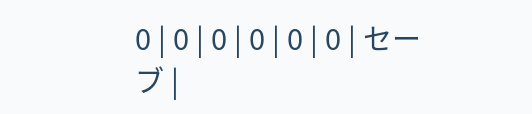0 | 0 | 0 | 0 | 0 | 0 | セーブ |